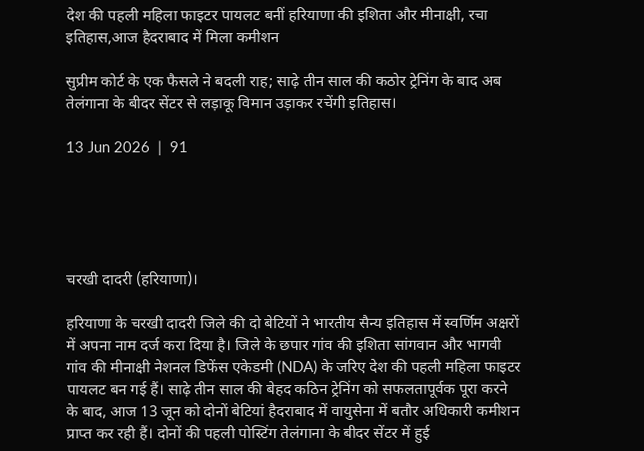देश की पहली महिला फाइटर पायलट बनीं हरियाणा की इशिता और मीनाक्षी, रचा इतिहास,आज हैदराबाद में मिला कमीशन

सुप्रीम कोर्ट के एक फैसले ने बदली राह; साढ़े तीन साल की कठोर ट्रेनिंग के बाद अब तेलंगाना के बीदर सेंटर से लड़ाकू विमान उड़ाकर रचेंगी इतिहास।

13 Jun 2026  |  91





चरखी दादरी (हरियाणा)।

हरियाणा के चरखी दादरी जिले की दो बेटियों ने भारतीय सैन्य इतिहास में स्वर्णिम अक्षरों में अपना नाम दर्ज करा दिया है। जिले के छपार गांव की इशिता सांगवान और भागवी गांव की मीनाक्षी नेशनल डिफेंस एकेडमी (NDA) के जरिए देश की पहली महिला फाइटर पायलट बन गई हैं। साढ़े तीन साल की बेहद कठिन ट्रेनिंग को सफलतापूर्वक पूरा करने के बाद, आज 13 जून को दोनों बेटियां हैदराबाद में वायुसेना में बतौर अधिकारी कमीशन प्राप्त कर रही हैं। दोनों की पहली पोस्टिंग तेलंगाना के बीदर सेंटर में हुई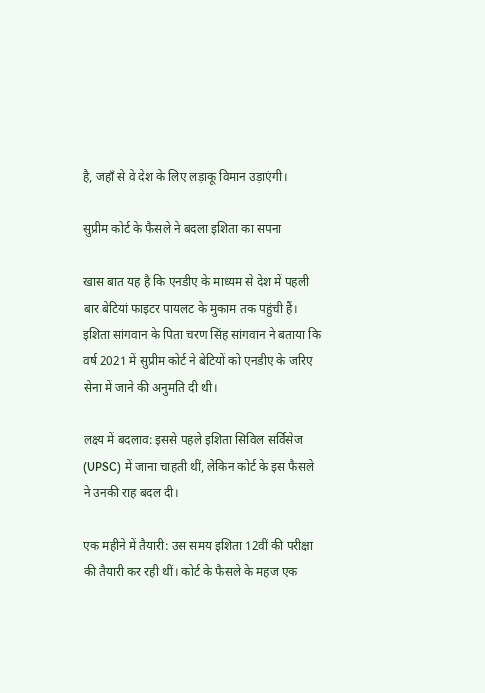है, जहाँ से वे देश के लिए लड़ाकू विमान उड़ाएंगी।

सुप्रीम कोर्ट के फैसले ने बदला इशिता का सपना

खास बात यह है कि एनडीए के माध्यम से देश में पहली बार बेटियां फाइटर पायलट के मुकाम तक पहुंची हैं। इशिता सांगवान के पिता चरण सिंह सांगवान ने बताया कि वर्ष 2021 में सुप्रीम कोर्ट ने बेटियों को एनडीए के जरिए सेना में जाने की अनुमति दी थी।

लक्ष्य में बदलाव: इससे पहले इशिता सिविल सर्विसेज (UPSC) में जाना चाहती थीं, लेकिन कोर्ट के इस फैसले ने उनकी राह बदल दी।

एक महीने में तैयारी: उस समय इशिता 12वीं की परीक्षा की तैयारी कर रही थीं। कोर्ट के फैसले के महज एक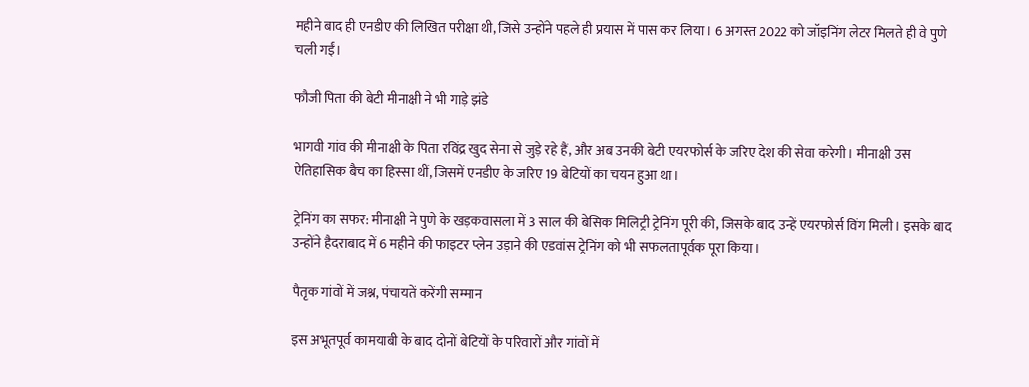महीने बाद ही एनडीए की लिखित परीक्षा थी, जिसे उन्होंने पहले ही प्रयास में पास कर लिया। 6 अगस्त 2022 को जॉइनिंग लेटर मिलते ही वे पुणे चली गईं।

फौजी पिता की बेटी मीनाक्षी ने भी गाड़े झंडे

भागवी गांव की मीनाक्षी के पिता रविंद्र खुद सेना से जुड़े रहे हैं, और अब उनकी बेटी एयरफोर्स के जरिए देश की सेवा करेगी। मीनाक्षी उस ऐतिहासिक बैच का हिस्सा थीं, जिसमें एनडीए के जरिए 19 बेटियों का चयन हुआ था।

ट्रेनिंग का सफर: मीनाक्षी ने पुणे के खड़कवासला में 3 साल की बेसिक मिलिट्री ट्रेनिंग पूरी की, जिसके बाद उन्हें एयरफोर्स विंग मिली। इसके बाद उन्होंने हैदराबाद में 6 महीने की फाइटर प्लेन उड़ाने की एडवांस ट्रेनिंग को भी सफलतापूर्वक पूरा किया।

पैतृक गांवों में जश्न, पंचायतें करेंगी सम्मान

इस अभूतपूर्व कामयाबी के बाद दोनों बेटियों के परिवारों और गांवों में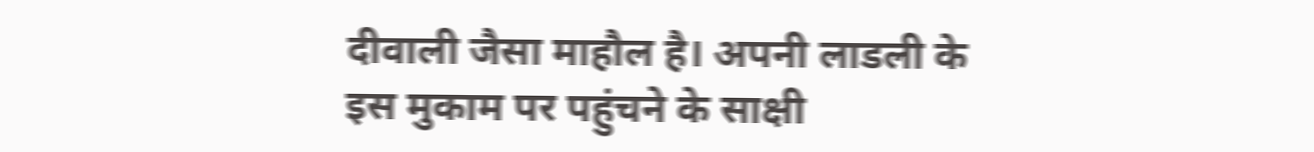दीवाली जैसा माहौल है। अपनी लाडली के इस मुकाम पर पहुंचने के साक्षी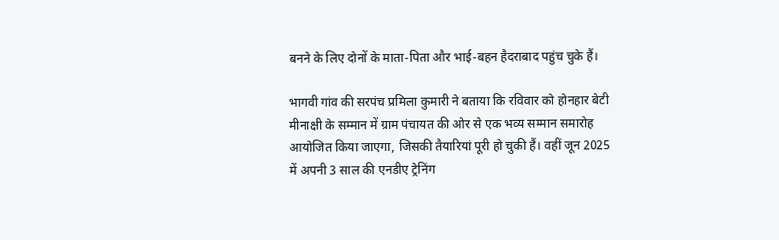बनने के लिए दोनों के माता-पिता और भाई-बहन हैदराबाद पहुंच चुके हैं।

भागवी गांव की सरपंच प्रमिला कुमारी ने बताया कि रविवार को होनहार बेटी मीनाक्षी के सम्मान में ग्राम पंचायत की ओर से एक भव्य सम्मान समारोह आयोजित किया जाएगा, जिसकी तैयारियां पूरी हो चुकी हैं। वहीं जून 2025 में अपनी 3 साल की एनडीए ट्रेनिंग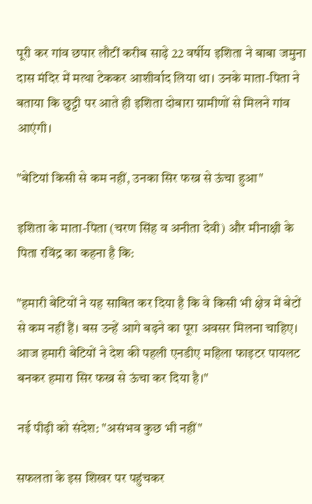पूरी कर गांव छपार लौटीं करीब साढ़े 22 वर्षीय इशिता ने बाबा जमुना दास मंदिर में मत्था टेककर आशीर्वाद लिया था। उनके माता-पिता ने बताया कि छुट्टी पर आते ही इशिता दोबारा ग्रामीणों से मिलने गांव आएंगी।

"बेटियां किसी से कम नहीं, उनका सिर फख्र से ऊंचा हुआ"

इशिता के माता-पिता (चरण सिंह व अनीता देवी) और मीनाक्षी के पिता रविंद्र का कहना है कि:

"हमारी बेटियों ने यह साबित कर दिया है कि वे किसी भी क्षेत्र में बेटों से कम नहीं हैं। बस उन्हें आगे बढ़ने का पूरा अवसर मिलना चाहिए। आज हमारी बेटियों ने देश की पहली एनडीए महिला फाइटर पायलट बनकर हमारा सिर फख्र से ऊंचा कर दिया है।"

नई पीढ़ी को संदेश: "असंभव कुछ भी नहीं"

सफलता के इस शिखर पर पहुंचकर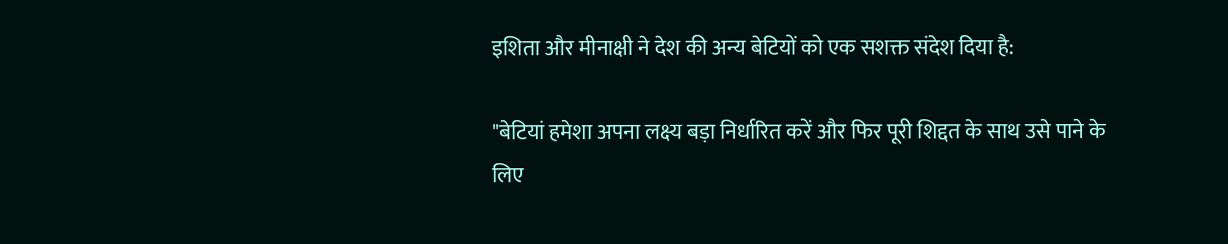इशिता और मीनाक्षी ने देश की अन्य बेटियों को एक सशक्त संदेश दिया है:

"बेटियां हमेशा अपना लक्ष्य बड़ा निर्धारित करें और फिर पूरी शिद्दत के साथ उसे पाने के लिए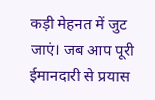कड़ी मेहनत में जुट जाएं। जब आप पूरी ईमानदारी से प्रयास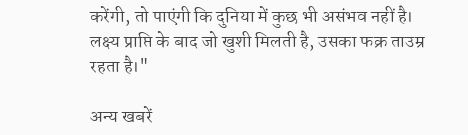करेंगी, तो पाएंगी कि दुनिया में कुछ भी असंभव नहीं है। लक्ष्य प्राप्ति के बाद जो खुशी मिलती है, उसका फक्र ताउम्र रहता है।"

अन्य खबरें